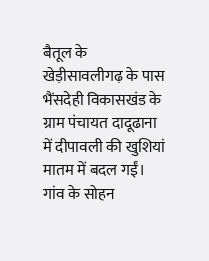बैतूल के खेड़ीसावलीगढ़ के पास भैंसदेही विकासखंड के ग्राम पंचायत दादूढाना में दीपावली की खुशियां मातम में बदल गईं। गांव के सोहन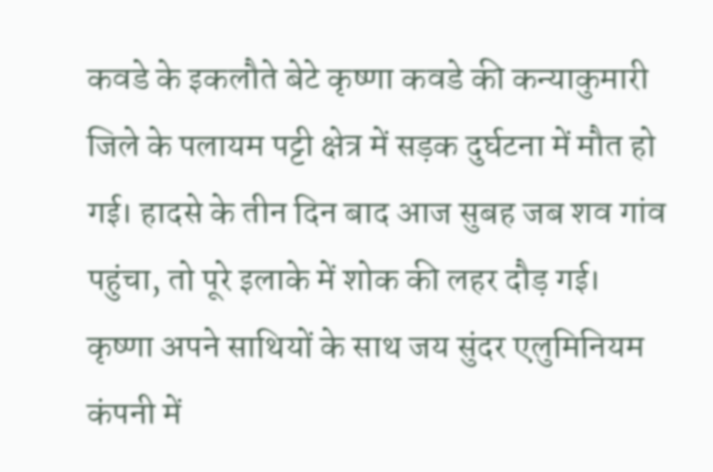कवडे के इकलौते बेटे कृष्णा कवडे की कन्याकुमारी जिले के पलायम पट्टी क्षेत्र में सड़क दुर्घटना में मौत हो गई। हादसे के तीन दिन बाद आज सुबह जब शव गांव पहुंचा, तो पूरे इलाके में शोक की लहर दौड़ गई।
कृष्णा अपने साथियों के साथ जय सुंदर एलुमिनियम कंपनी में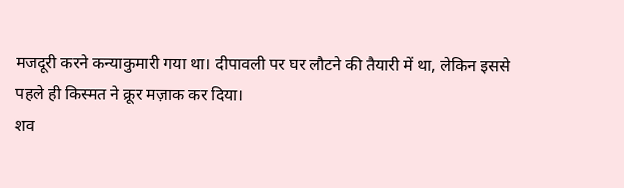मजदूरी करने कन्याकुमारी गया था। दीपावली पर घर लौटने की तैयारी में था, लेकिन इससे पहले ही किस्मत ने क्रूर मज़ाक कर दिया।
शव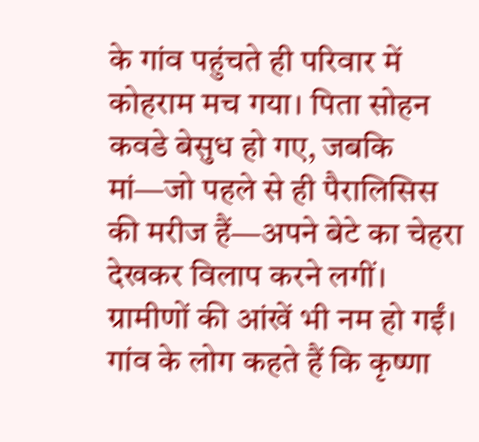के गांव पहुंचते ही परिवार में कोहराम मच गया। पिता सोहन कवडे बेसुध हो गए, जबकि मां—जो पहले से ही पैरालिसिस की मरीज हैं—अपने बेटे का चेहरा देखकर विलाप करने लगीं। ग्रामीणों की आंखें भी नम हो गईं।
गांव के लोग कहते हैं कि कृष्णा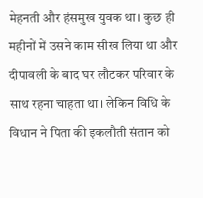मेहनती और हंसमुख युवक था। कुछ ही महीनों में उसने काम सीख लिया था और दीपावली के बाद घर लौटकर परिवार के साथ रहना चाहता था। लेकिन विधि के विधान ने पिता की इकलौती संतान को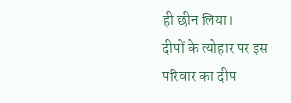ही छीन लिया।
दीपों के त्योहार पर इस परिवार का दीप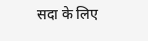सदा के लिए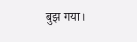बुझ गया।